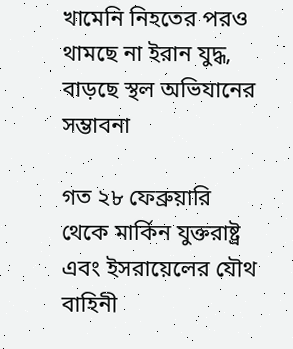খামেনি নিহতের পরও থামছে না ইরান যুদ্ধ, বাড়ছে স্থল অভিযানের সম্ভাবনা

গত ২৮ ফেব্রুয়ারি থেকে মার্কিন যুক্তরাষ্ট্র এবং ইসরায়েলের যৌথ বাহিনী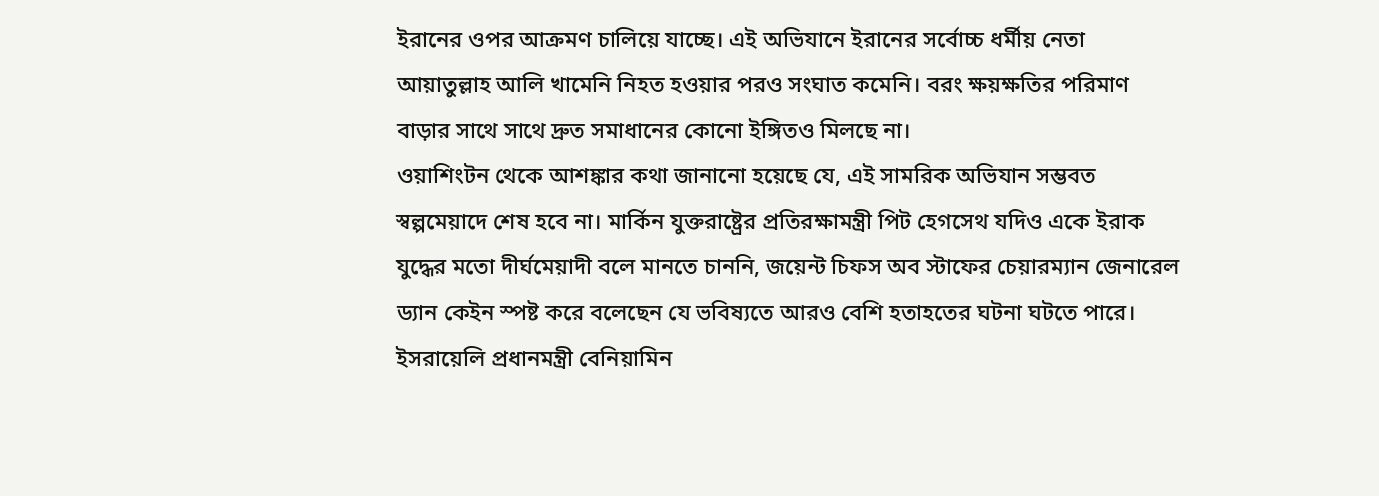ইরানের ওপর আক্রমণ চালিয়ে যাচ্ছে। এই অভিযানে ইরানের সর্বোচ্চ ধর্মীয় নেতা আয়াতুল্লাহ আলি খামেনি নিহত হওয়ার পরও সংঘাত কমেনি। বরং ক্ষয়ক্ষতির পরিমাণ বাড়ার সাথে সাথে দ্রুত সমাধানের কোনো ইঙ্গিতও মিলছে না।
ওয়াশিংটন থেকে আশঙ্কার কথা জানানো হয়েছে যে, এই সামরিক অভিযান সম্ভবত স্বল্পমেয়াদে শেষ হবে না। মার্কিন যুক্তরাষ্ট্রের প্রতিরক্ষামন্ত্রী পিট হেগসেথ যদিও একে ইরাক যুদ্ধের মতো দীর্ঘমেয়াদী বলে মানতে চাননি, জয়েন্ট চিফস অব স্টাফের চেয়ারম্যান জেনারেল ড্যান কেইন স্পষ্ট করে বলেছেন যে ভবিষ্যতে আরও বেশি হতাহতের ঘটনা ঘটতে পারে।
ইসরায়েলি প্রধানমন্ত্রী বেনিয়ামিন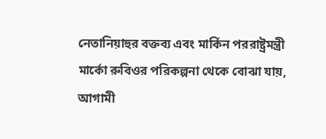নেতানিয়াহুর বক্তব্য এবং মার্কিন পররাষ্ট্রমন্ত্রী মার্কো রুবিওর পরিকল্পনা থেকে বোঝা যায়, আগামী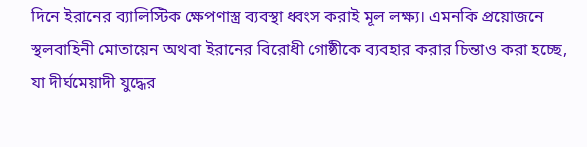দিনে ইরানের ব্যালিস্টিক ক্ষেপণাস্ত্র ব্যবস্থা ধ্বংস করাই মূল লক্ষ্য। এমনকি প্রয়োজনে স্থলবাহিনী মোতায়েন অথবা ইরানের বিরোধী গোষ্ঠীকে ব্যবহার করার চিন্তাও করা হচ্ছে, যা দীর্ঘমেয়াদী যুদ্ধের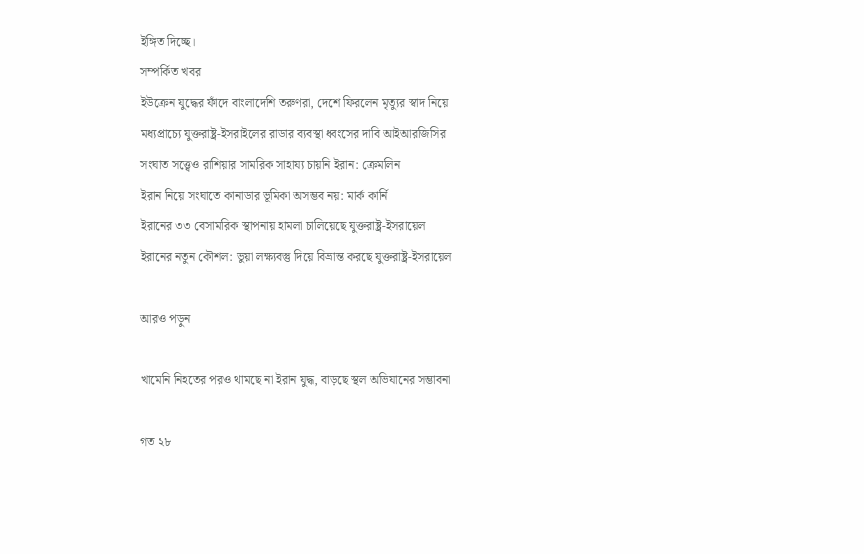ইঙ্গিত দিচ্ছে।
সম্পর্কিত খবর
ইউক্রেন যুদ্ধের ফাঁদে বাংলাদেশি তরুণরা, দেশে ফিরলেন মৃত্যুর স্বাদ নিয়ে
মধ্যপ্রাচ্যে যুক্তরাষ্ট্র-ইসরাইলের রাডার ব্যবস্থা ধ্বংসের দাবি আইআরজিসির
সংঘাত সত্ত্বেও রাশিয়ার সামরিক সাহায্য চায়নি ইরান: ক্রেমলিন
ইরান নিয়ে সংঘাতে কানাডার ভূমিকা অসম্ভব নয়: মার্ক কার্নি
ইরানের ৩৩ বেসামরিক স্থাপনায় হামলা চালিয়েছে যুক্তরাষ্ট্র-ইসরায়েল
ইরানের নতুন কৌশল: ভুয়া লক্ষ্যবস্তু দিয়ে বিভ্রান্ত করছে যুক্তরাষ্ট্র-ইসরায়েল

আরও পড়ুন

খামেনি নিহতের পরও থামছে না ইরান যুদ্ধ, বাড়ছে স্থল অভিযানের সম্ভাবনা

গত ২৮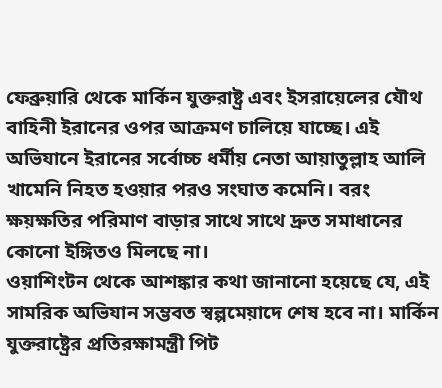ফেব্রুয়ারি থেকে মার্কিন যুক্তরাষ্ট্র এবং ইসরায়েলের যৌথ বাহিনী ইরানের ওপর আক্রমণ চালিয়ে যাচ্ছে। এই অভিযানে ইরানের সর্বোচ্চ ধর্মীয় নেতা আয়াতুল্লাহ আলি খামেনি নিহত হওয়ার পরও সংঘাত কমেনি। বরং ক্ষয়ক্ষতির পরিমাণ বাড়ার সাথে সাথে দ্রুত সমাধানের কোনো ইঙ্গিতও মিলছে না।
ওয়াশিংটন থেকে আশঙ্কার কথা জানানো হয়েছে যে, এই সামরিক অভিযান সম্ভবত স্বল্পমেয়াদে শেষ হবে না। মার্কিন যুক্তরাষ্ট্রের প্রতিরক্ষামন্ত্রী পিট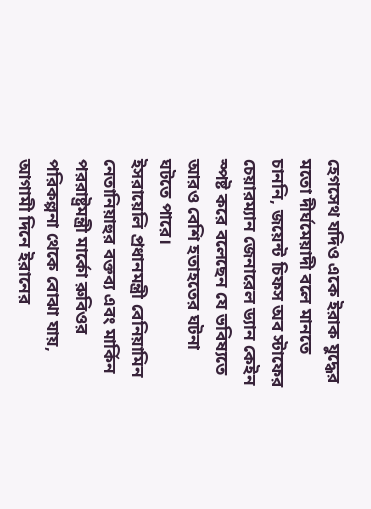হেগসেথ যদিও একে ইরাক যুদ্ধের মতো দীর্ঘমেয়াদী বলে মানতে চাননি, জয়েন্ট চিফস অব স্টাফের চেয়ারম্যান জেনারেল ড্যান কেইন স্পষ্ট করে বলেছেন যে ভবিষ্যতে আরও বেশি হতাহতের ঘটনা ঘটতে পারে।
ইসরায়েলি প্রধানমন্ত্রী বেনিয়ামিন নেতানিয়াহুর বক্তব্য এবং মার্কিন পররাষ্ট্রমন্ত্রী মার্কো রুবিওর পরিকল্পনা থেকে বোঝা যায়, আগামী দিনে ইরানের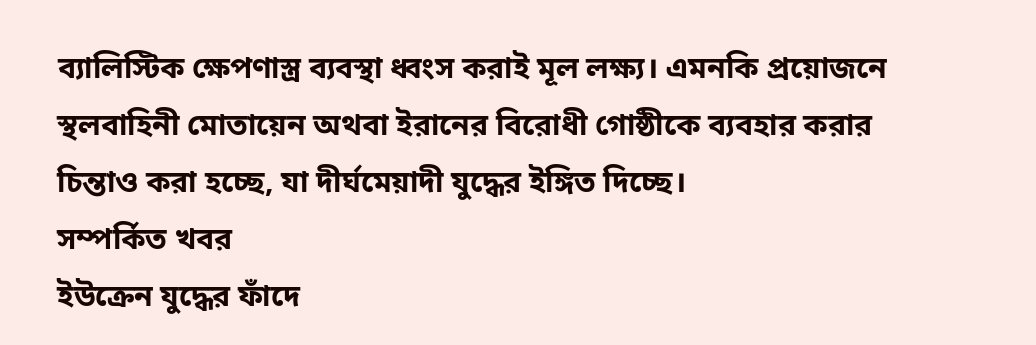ব্যালিস্টিক ক্ষেপণাস্ত্র ব্যবস্থা ধ্বংস করাই মূল লক্ষ্য। এমনকি প্রয়োজনে স্থলবাহিনী মোতায়েন অথবা ইরানের বিরোধী গোষ্ঠীকে ব্যবহার করার চিন্তাও করা হচ্ছে, যা দীর্ঘমেয়াদী যুদ্ধের ইঙ্গিত দিচ্ছে।
সম্পর্কিত খবর
ইউক্রেন যুদ্ধের ফাঁদে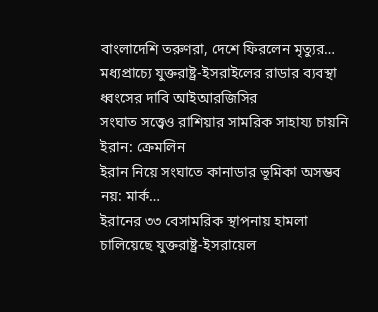বাংলাদেশি তরুণরা, দেশে ফিরলেন মৃত্যুর…
মধ্যপ্রাচ্যে যুক্তরাষ্ট্র-ইসরাইলের রাডার ব্যবস্থা ধ্বংসের দাবি আইআরজিসির
সংঘাত সত্ত্বেও রাশিয়ার সামরিক সাহায্য চায়নি ইরান: ক্রেমলিন
ইরান নিয়ে সংঘাতে কানাডার ভূমিকা অসম্ভব নয়: মার্ক…
ইরানের ৩৩ বেসামরিক স্থাপনায় হামলা চালিয়েছে যুক্তরাষ্ট্র-ইসরায়েল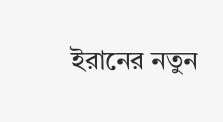ইরানের নতুন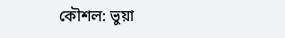কৌশল: ভুয়া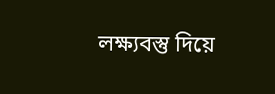লক্ষ্যবস্তু দিয়ে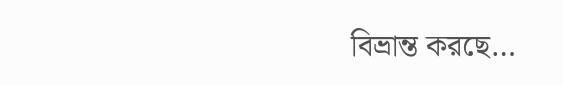বিভ্রান্ত করছে…